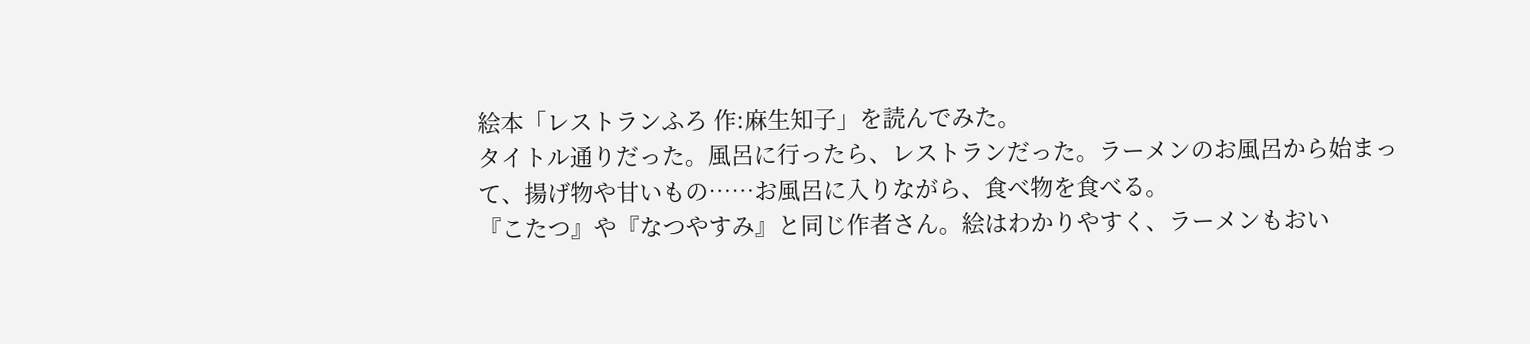絵本「レストランふろ 作:麻生知子」を読んでみた。
タイトル通りだった。風呂に行ったら、レストランだった。ラーメンのお風呂から始まって、揚げ物や甘いもの……お風呂に入りながら、食べ物を食べる。
『こたつ』や『なつやすみ』と同じ作者さん。絵はわかりやすく、ラーメンもおい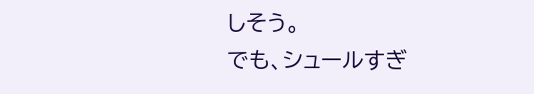しそう。
でも、シュールすぎ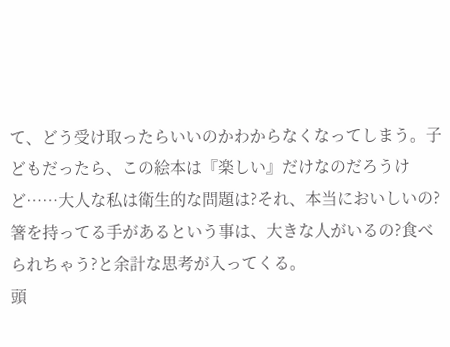て、どう受け取ったらいいのかわからなくなってしまう。子どもだったら、この絵本は『楽しい』だけなのだろうけど……大人な私は衛生的な問題は?それ、本当においしいの?箸を持ってる手があるという事は、大きな人がいるの?食べられちゃう?と余計な思考が入ってくる。
頭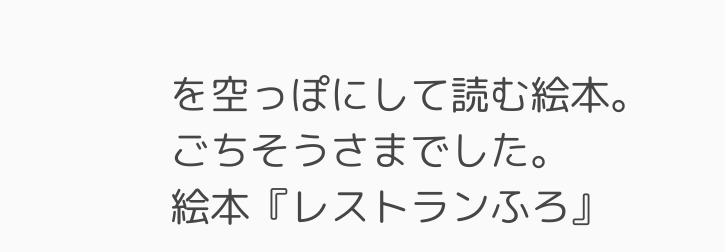を空っぽにして読む絵本。
ごちそうさまでした。
絵本『レストランふろ』